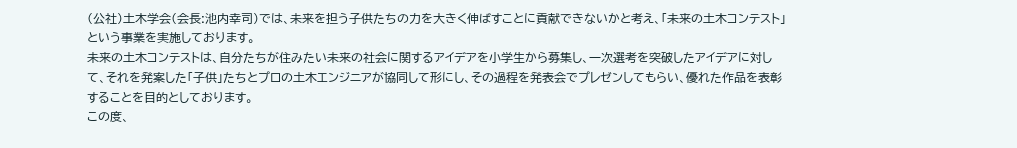(公社)土木学会(会長:池内幸司)では、未来を担う子供たちの力を大きく伸ばすことに貢献できないかと考え、「未来の土木コンテスト」という事業を実施しております。
未来の土木コンテストは、自分たちが住みたい未来の社会に関するアイデアを小学生から募集し、一次選考を突破したアイデアに対して、それを発案した「子供」たちとプロの土木エンジニアが協同して形にし、その過程を発表会でプレゼンしてもらい、優れた作品を表彰することを目的としております。
この度、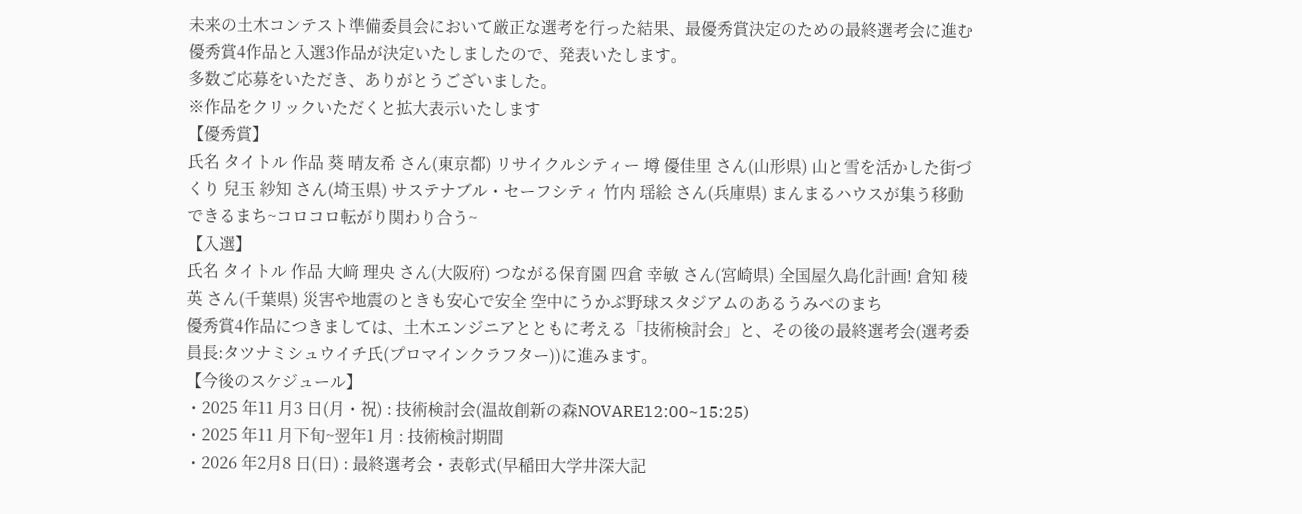未来の土木コンテスト準備委員会において厳正な選考を行った結果、最優秀賞決定のための最終選考会に進む優秀賞4作品と入選3作品が決定いたしましたので、発表いたします。
多数ご応募をいただき、ありがとうございました。
※作品をクリックいただくと拡大表示いたします
【優秀賞】
氏名 タイトル 作品 葵 晴友希 さん(東京都) リサイクルシティー 墫 優佳里 さん(山形県) 山と雪を活かした街づくり 兒玉 紗知 さん(埼玉県) サステナブル・セーフシティ 竹内 瑶絵 さん(兵庫県) まんまるハウスが集う移動できるまち~コロコロ転がり関わり合う~
【入選】
氏名 タイトル 作品 大﨑 理央 さん(大阪府) つながる保育園 四倉 幸敏 さん(宮崎県) 全国屋久島化計画! 倉知 稜英 さん(千葉県) 災害や地震のときも安心で安全 空中にうかぶ野球スタジアムのあるうみべのまち
優秀賞4作品につきましては、土木エンジニアとともに考える「技術検討会」と、その後の最終選考会(選考委員長:タツナミシュウイチ氏(プロマインクラフター))に進みます。
【今後のスケジュール】
・2025 年11 月3 日(月・祝) : 技術検討会(温故創新の森NOVARE12:00~15:25)
・2025 年11 月下旬~翌年1 月 : 技術検討期間
・2026 年2月8 日(日) : 最終選考会・表彰式(早稲田大学井深大記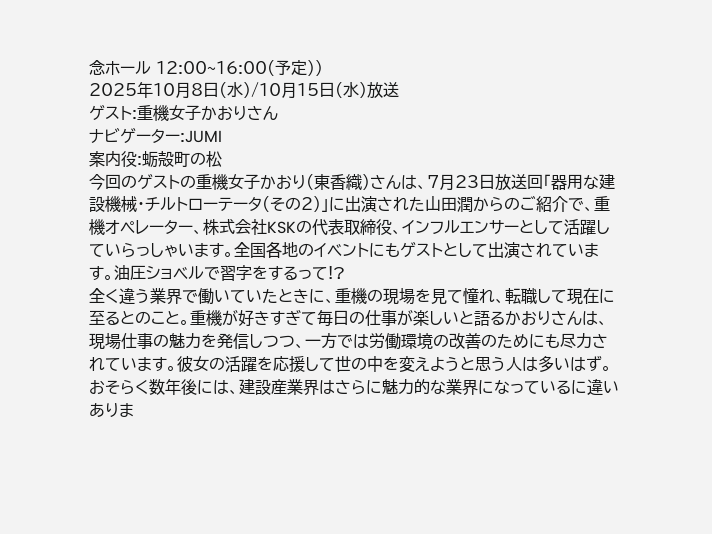念ホール 12:00~16:00(予定))
2025年10月8日(水)/10月15日(水)放送
ゲスト:重機女子かおりさん
ナビゲーター:JUMI
案内役:蛎殻町の松
今回のゲストの重機女子かおり(東香織)さんは、7月23日放送回「器用な建設機械・チルトローテータ(その2)」に出演された山田潤からのご紹介で、重機オペレーター、株式会社KSKの代表取締役、インフルエンサーとして活躍していらっしゃいます。全国各地のイベントにもゲストとして出演されています。油圧ショベルで習字をするって!?
全く違う業界で働いていたときに、重機の現場を見て憧れ、転職して現在に至るとのこと。重機が好きすぎて毎日の仕事が楽しいと語るかおりさんは、現場仕事の魅力を発信しつつ、一方では労働環境の改善のためにも尽力されています。彼女の活躍を応援して世の中を変えようと思う人は多いはず。おそらく数年後には、建設産業界はさらに魅力的な業界になっているに違いありま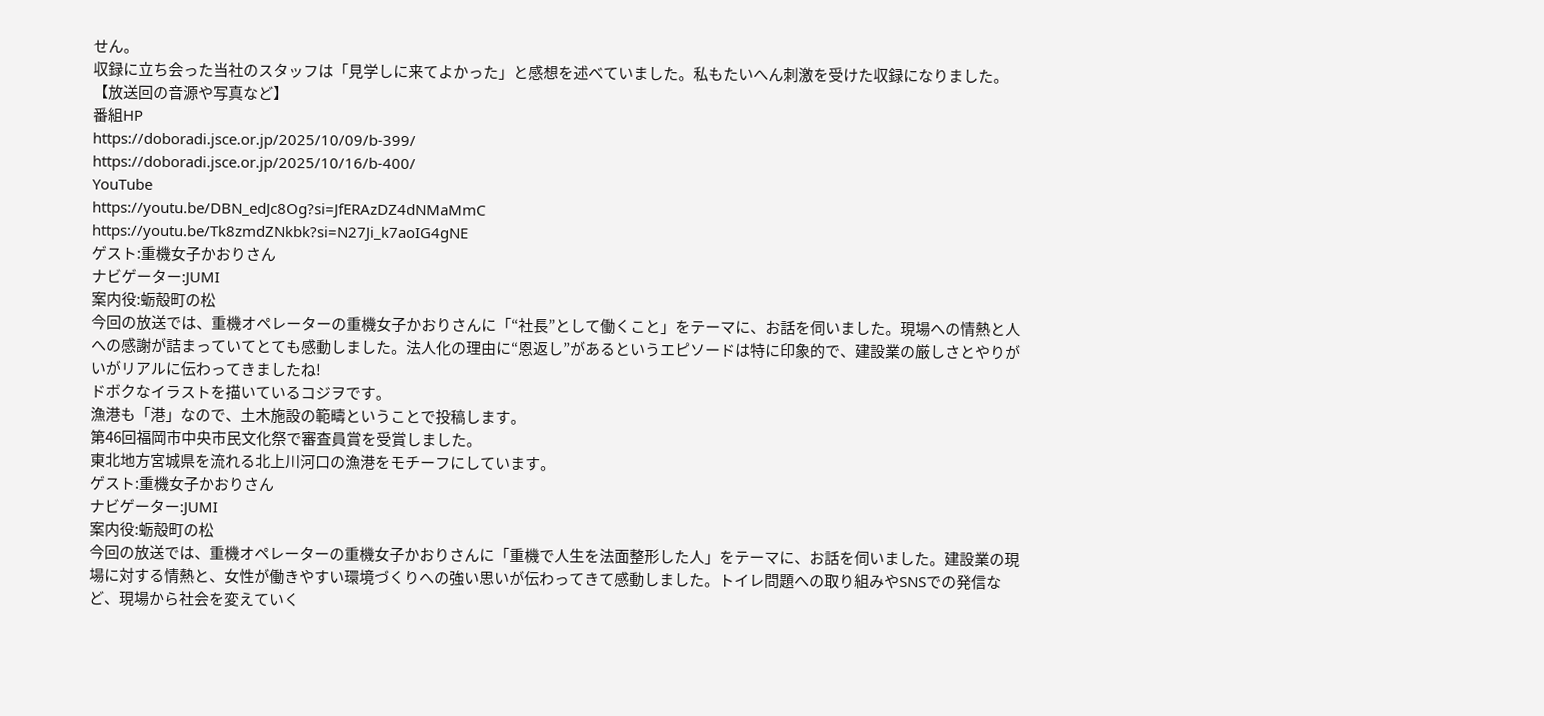せん。
収録に立ち会った当社のスタッフは「見学しに来てよかった」と感想を述べていました。私もたいへん刺激を受けた収録になりました。
【放送回の音源や写真など】
番組HP
https://doboradi.jsce.or.jp/2025/10/09/b-399/
https://doboradi.jsce.or.jp/2025/10/16/b-400/
YouTube
https://youtu.be/DBN_edJc8Og?si=JfERAzDZ4dNMaMmC
https://youtu.be/Tk8zmdZNkbk?si=N27Ji_k7aoIG4gNE
ゲスト:重機女子かおりさん
ナビゲーター:JUMI
案内役:蛎殻町の松
今回の放送では、重機オペレーターの重機女子かおりさんに「“社長”として働くこと」をテーマに、お話を伺いました。現場への情熱と人への感謝が詰まっていてとても感動しました。法人化の理由に“恩返し”があるというエピソードは特に印象的で、建設業の厳しさとやりがいがリアルに伝わってきましたね!
ドボクなイラストを描いているコジヲです。
漁港も「港」なので、土木施設の範疇ということで投稿します。
第46回福岡市中央市民文化祭で審査員賞を受賞しました。
東北地方宮城県を流れる北上川河口の漁港をモチーフにしています。
ゲスト:重機女子かおりさん
ナビゲーター:JUMI
案内役:蛎殻町の松
今回の放送では、重機オペレーターの重機女子かおりさんに「重機で人生を法面整形した人」をテーマに、お話を伺いました。建設業の現場に対する情熱と、女性が働きやすい環境づくりへの強い思いが伝わってきて感動しました。トイレ問題への取り組みやSNSでの発信など、現場から社会を変えていく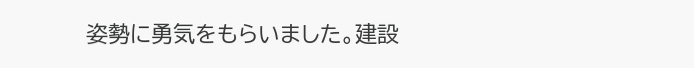姿勢に勇気をもらいました。建設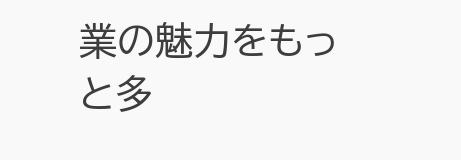業の魅力をもっと多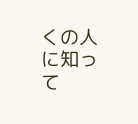くの人に知って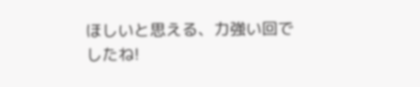ほしいと思える、力強い回でしたね!